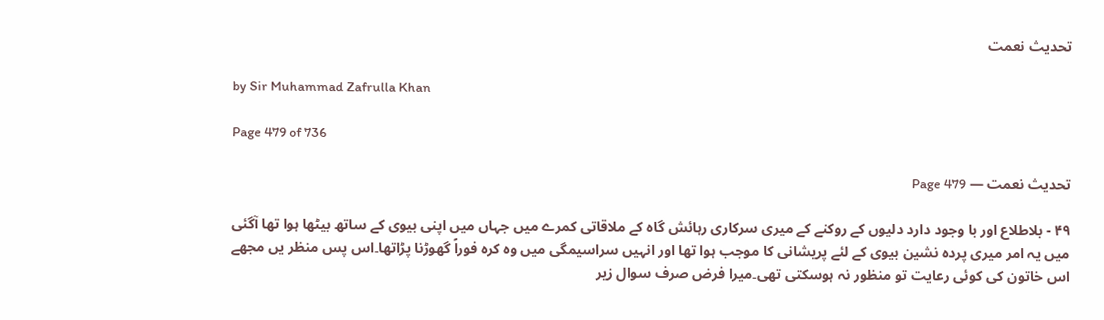تحدیث نعمت

by Sir Muhammad Zafrulla Khan

Page 479 of 736

تحدیث نعمت — Page 479

۴۹ - بلاطلاع اور با وجود دارد دلیوں کے روکنے کے میری سرکاری رہائش گاہ کے ملاقاتی کمرے میں جہاں میں اپنی بیوی کے ساتھ بیٹھا ہوا تھا آگئی میں یہ امر میری پردہ نشین بیوی کے لئے پریشانی کا موجب ہوا تھا اور انہیں سراسیمگی میں وہ کرہ فوراً گھوڑنا پڑاتھا۔اس پس منظر یں مجھے اس خاتون کی کوئی رعایت تو منظور نہ ہوسکتی تھی۔میرا فرض صرف سوال زیر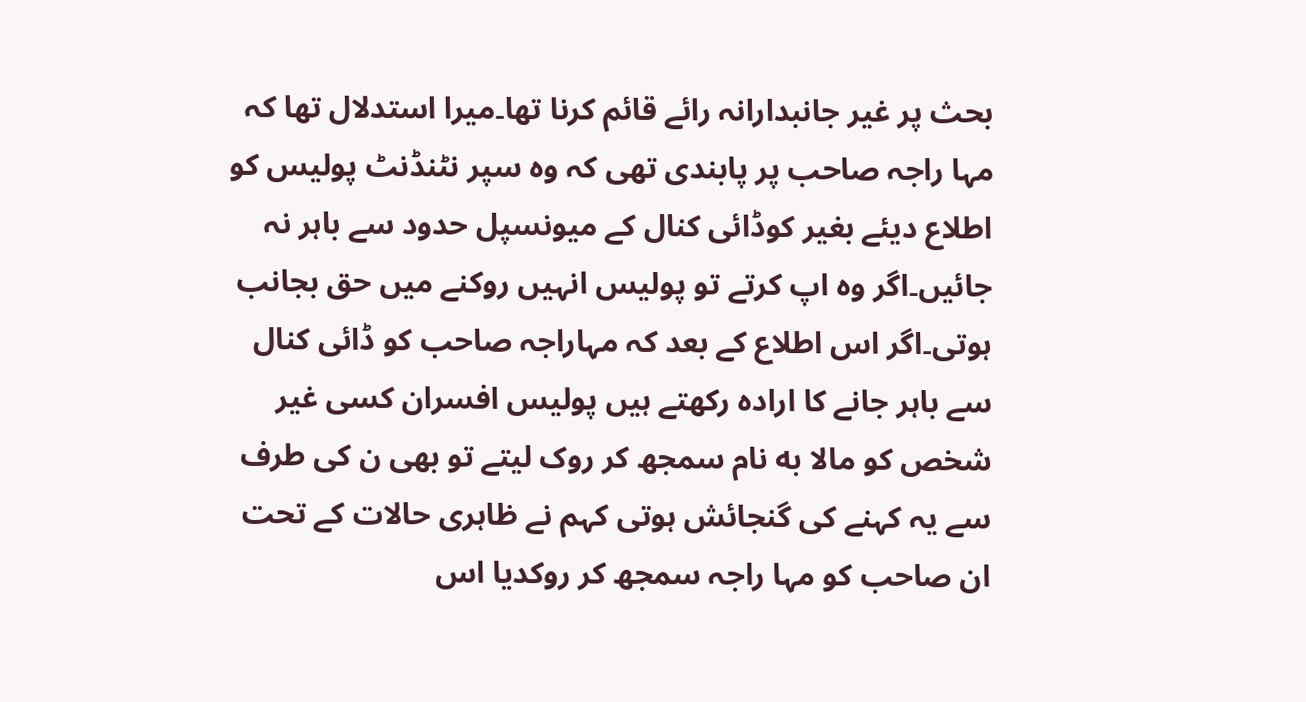بحث پر غیر جانبدارانہ رائے قائم کرنا تھا۔میرا استدلال تھا کہ مہا راجہ صاحب پر پابندی تھی کہ وہ سپر نٹنڈنٹ پولیس کو اطلاع دیئے بغیر کوڈائی کنال کے میونسپل حدود سے باہر نہ جائیں۔اگر وہ اپ کرتے تو پولیس انہیں روکنے میں حق بجانب ہوتی۔اگر اس اطلاع کے بعد کہ مہاراجہ صاحب کو ڈائی کنال سے باہر جانے کا ارادہ رکھتے ہیں پولیس افسران کسی غیر شخص کو مالا به نام سمجھ کر روک لیتے تو بھی ن کی طرف سے یہ کہنے کی گنجائش ہوتی کہم نے ظاہری حالات کے تحت ان صاحب کو مہا راجہ سمجھ کر روکدیا اس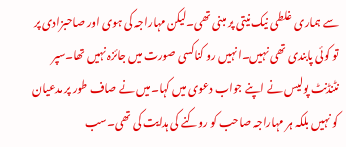سے ہماری غلطی نیک نیتی پر مبنی تھی۔لیکن مہاراجہ کی ہوی اور صاحبزادی پر تو کوئی پابندی تھی نہیں۔انہیں رو کناکسی صورت میں جائزہ نہیں تھا۔سپر نٹنڈنٹ پولیس نے اپنے جواب دعوی میں کہا۔میں نے صاف طور پر مدعیان کو نہیں بلکہ ہر مہاراجہ صاحب کو روکنے کی ہدایت کی تھی۔سب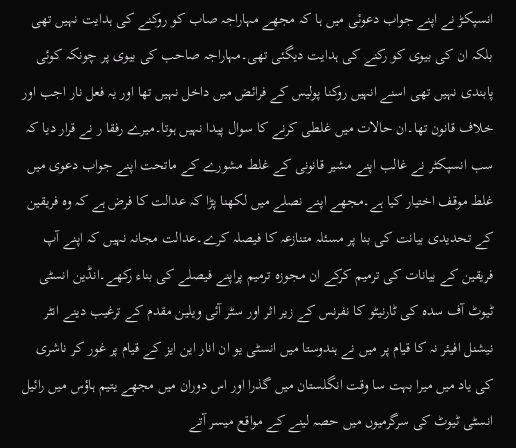انسپکڑ نے اپنے جواب دعوئی میں ہا کہ مجھے مہاراجہ صاب کو روکنے کی ہدایت نہیں تھی بلکہ ان کی بیوی کو رکنے کی ہدایت دیگئی تھی۔مہاراجہ صاحب کی بیوی پر چونکہ کوئی پابندی نہیں تھی اسنے انہیں روکنا پولیس کے فرائض میں داخل نہیں تھا اور یہ فعل نار اجب اور خلاف قانون تھا۔ان حالات میں غلطی کرنے کا سوال پیدا نہیں ہوتا۔میرے رفقا ر نے قرار دیا کہ سب انسپکٹر نے غالب اپنے مشیر قانونی کے غلط مشورے کے ماتحت اپنے جواب دعوی میں غلط موقف اختیار کیا ہے۔مجھے اپنے نصلے میں لکھنا پڑا کہ عدالت کا فرض ہے کہ وہ فریقین کے تحدیدی بیانت کی بنا پر مسئلہ متنازعہ کا فیصلہ کرے۔عدالت مجانہ نہیں کہ اپنے آپ فریقین کے بیانات کی ترمیم کرکے ان مجوزہ ترمیم پراپنے فیصلے کی بناء رکھے۔انڈین انسٹی ٹیوٹ آف سدہ کی ٹارنیٹو کا نفرنس کے زیر اثر اور سٹر آئی ویلین مقدم کے ترغیب دینے انٹر نیشنل افیئر نہ کا قیام پر میں نے ہندوستا میں انسٹی یو ان انار این ایز کے قیام پر غور کر ناشری کی یاد میں میرا بہت سا وقت انگلستان میں گذرا اور اس دوران میں مجھے یتیم ہاؤس میں رائیل انسٹی ٹیوٹ کی سرگرمیوں میں حصہ لینے کے مواقع میسر آتے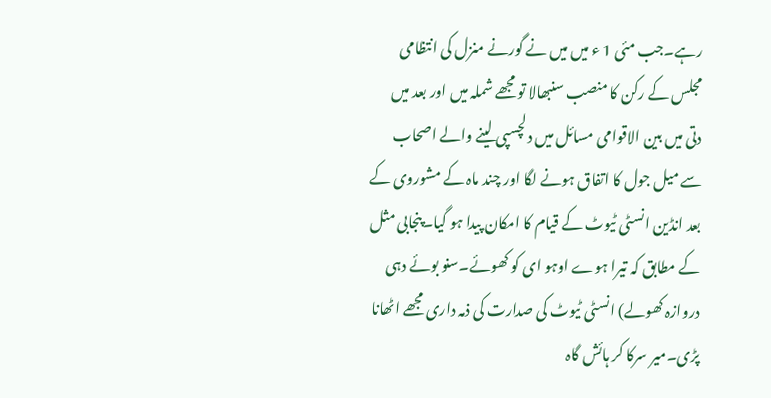رہے۔جب مئی 1 ء میں میں نے گورنے منزل کی انتظامی مجلس کے رکن کا منصب سنبھالا تو مجھے شملہ میں اور بعد میں دتی میں بین الاقوامی مسائل میں دلچسپی لینے والے اصحاب سے میل جول کا اتفاق ہونے لگا اور چند ماہ کے مشوروی کے بعد انڈین انسٹی ٹیوٹ کے قیام کا امکان پیدا ہو گیا۔پنجابی مثل کے مطابق کہ تیرا ہوے اوہو ای کو کھوئے۔سنو بوئے دہی دروازہ کھولے) انسٹی ٹیوٹ کی صدارت کی ذمہ داری مجھے اٹھانا پڑی۔میر سرکا کر ہائش گاہ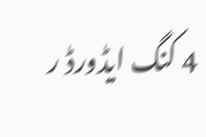4 کنگ ایڈورڈ ر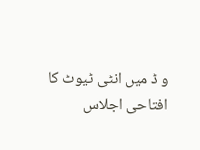و ڈ میں انٹی ٹیوٹ کا افتاحی اجلاس